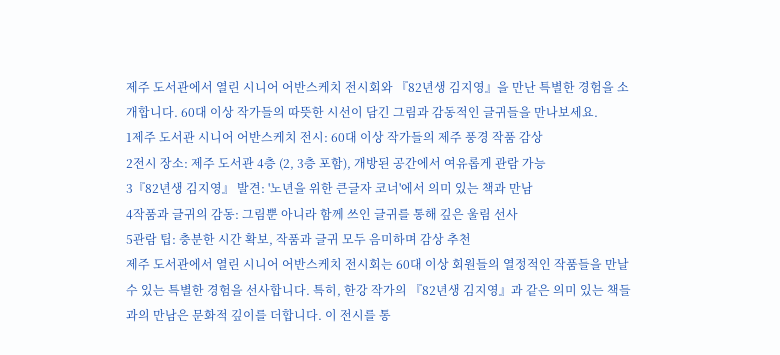제주 도서관에서 열린 시니어 어반스케치 전시회와 『82년생 김지영』을 만난 특별한 경험을 소개합니다. 60대 이상 작가들의 따뜻한 시선이 담긴 그림과 감동적인 글귀들을 만나보세요.
1제주 도서관 시니어 어반스케치 전시: 60대 이상 작가들의 제주 풍경 작품 감상
2전시 장소: 제주 도서관 4층 (2, 3층 포함), 개방된 공간에서 여유롭게 관람 가능
3『82년생 김지영』 발견: '노년을 위한 큰글자 코너'에서 의미 있는 책과 만남
4작품과 글귀의 감동: 그림뿐 아니라 함께 쓰인 글귀를 통해 깊은 울림 선사
5관람 팁: 충분한 시간 확보, 작품과 글귀 모두 음미하며 감상 추천
제주 도서관에서 열린 시니어 어반스케치 전시회는 60대 이상 회원들의 열정적인 작품들을 만날 수 있는 특별한 경험을 선사합니다. 특히, 한강 작가의 『82년생 김지영』과 같은 의미 있는 책들과의 만남은 문화적 깊이를 더합니다. 이 전시를 통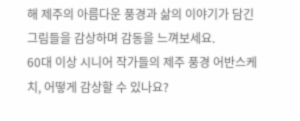해 제주의 아름다운 풍경과 삶의 이야기가 담긴 그림들을 감상하며 감동을 느껴보세요.
60대 이상 시니어 작가들의 제주 풍경 어반스케치, 어떻게 감상할 수 있나요?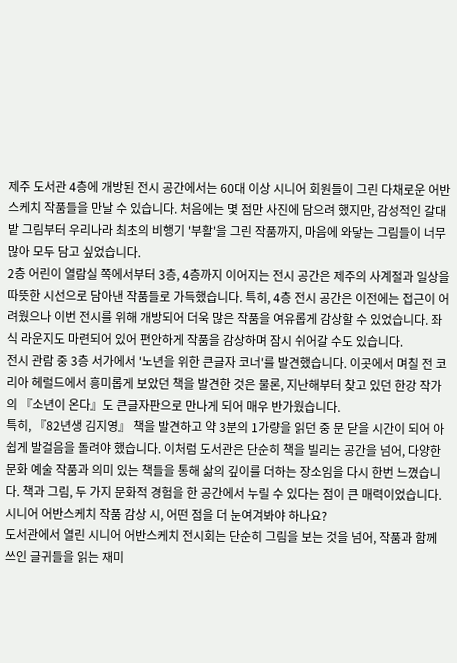제주 도서관 4층에 개방된 전시 공간에서는 60대 이상 시니어 회원들이 그린 다채로운 어반스케치 작품들을 만날 수 있습니다. 처음에는 몇 점만 사진에 담으려 했지만, 감성적인 갈대밭 그림부터 우리나라 최초의 비행기 '부활'을 그린 작품까지, 마음에 와닿는 그림들이 너무 많아 모두 담고 싶었습니다.
2층 어린이 열람실 쪽에서부터 3층, 4층까지 이어지는 전시 공간은 제주의 사계절과 일상을 따뜻한 시선으로 담아낸 작품들로 가득했습니다. 특히, 4층 전시 공간은 이전에는 접근이 어려웠으나 이번 전시를 위해 개방되어 더욱 많은 작품을 여유롭게 감상할 수 있었습니다. 좌식 라운지도 마련되어 있어 편안하게 작품을 감상하며 잠시 쉬어갈 수도 있습니다.
전시 관람 중 3층 서가에서 '노년을 위한 큰글자 코너'를 발견했습니다. 이곳에서 며칠 전 코리아 헤럴드에서 흥미롭게 보았던 책을 발견한 것은 물론, 지난해부터 찾고 있던 한강 작가의 『소년이 온다』도 큰글자판으로 만나게 되어 매우 반가웠습니다.
특히, 『82년생 김지영』 책을 발견하고 약 3분의 1가량을 읽던 중 문 닫을 시간이 되어 아쉽게 발걸음을 돌려야 했습니다. 이처럼 도서관은 단순히 책을 빌리는 공간을 넘어, 다양한 문화 예술 작품과 의미 있는 책들을 통해 삶의 깊이를 더하는 장소임을 다시 한번 느꼈습니다. 책과 그림, 두 가지 문화적 경험을 한 공간에서 누릴 수 있다는 점이 큰 매력이었습니다.
시니어 어반스케치 작품 감상 시, 어떤 점을 더 눈여겨봐야 하나요?
도서관에서 열린 시니어 어반스케치 전시회는 단순히 그림을 보는 것을 넘어, 작품과 함께 쓰인 글귀들을 읽는 재미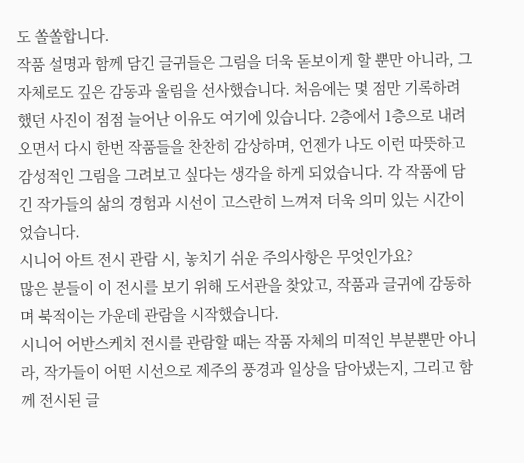도 쏠쏠합니다.
작품 설명과 함께 담긴 글귀들은 그림을 더욱 돋보이게 할 뿐만 아니라, 그 자체로도 깊은 감동과 울림을 선사했습니다. 처음에는 몇 점만 기록하려 했던 사진이 점점 늘어난 이유도 여기에 있습니다. 2층에서 1층으로 내려오면서 다시 한번 작품들을 찬찬히 감상하며, 언젠가 나도 이런 따뜻하고 감성적인 그림을 그려보고 싶다는 생각을 하게 되었습니다. 각 작품에 담긴 작가들의 삶의 경험과 시선이 고스란히 느껴져 더욱 의미 있는 시간이었습니다.
시니어 아트 전시 관람 시, 놓치기 쉬운 주의사항은 무엇인가요?
많은 분들이 이 전시를 보기 위해 도서관을 찾았고, 작품과 글귀에 감동하며 북적이는 가운데 관람을 시작했습니다.
시니어 어반스케치 전시를 관람할 때는 작품 자체의 미적인 부분뿐만 아니라, 작가들이 어떤 시선으로 제주의 풍경과 일상을 담아냈는지, 그리고 함께 전시된 글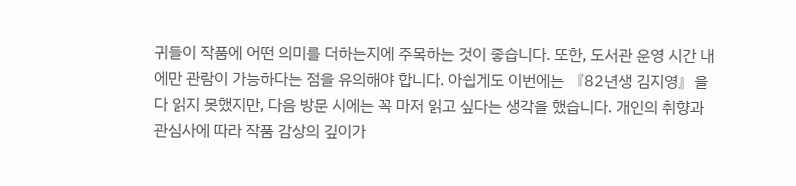귀들이 작품에 어떤 의미를 더하는지에 주목하는 것이 좋습니다. 또한, 도서관 운영 시간 내에만 관람이 가능하다는 점을 유의해야 합니다. 아쉽게도 이번에는 『82년생 김지영』을 다 읽지 못했지만, 다음 방문 시에는 꼭 마저 읽고 싶다는 생각을 했습니다. 개인의 취향과 관심사에 따라 작품 감상의 깊이가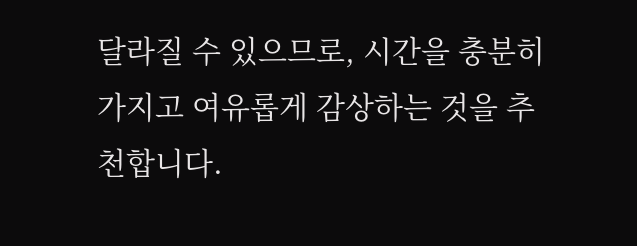달라질 수 있으므로, 시간을 충분히 가지고 여유롭게 감상하는 것을 추천합니다.